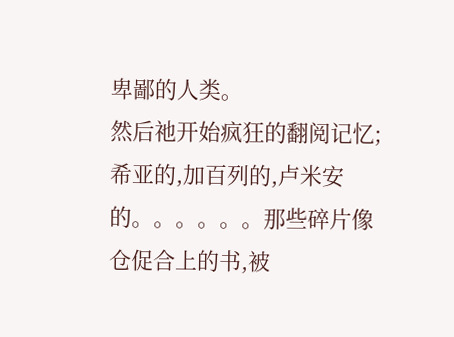卑鄙的人类。
然后祂开始疯狂的翻阅记忆;希亚的,加百列的,卢米安的。。。。。。那些碎片像仓促合上的书,被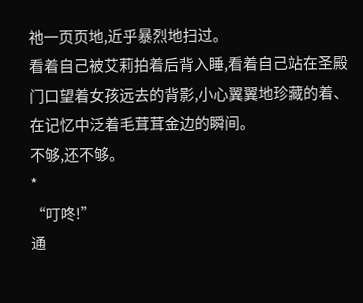祂一页页地,近乎暴烈地扫过。
看着自己被艾莉拍着后背入睡,看着自己站在圣殿门口望着女孩远去的背影,小心翼翼地珍藏的着、在记忆中泛着毛茸茸金边的瞬间。
不够,还不够。
*
“叮咚!”
通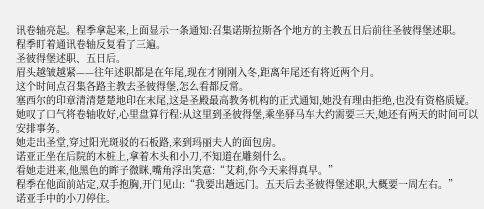讯卷轴亮起。程季拿起来,上面显示一条通知:召集诺斯拉斯各个地方的主教五日后前往圣彼得堡述职。
程季盯着通讯卷轴反复看了三遍。
圣彼得堡述职、五日后。
眉头越皱越紧——往年述职都是在年尾,现在才刚刚入冬,距离年尾还有将近两个月。
这个时间点召集各路主教去圣彼得堡,怎么看都反常。
塞西尔的印章清清楚楚地印在末尾,这是圣殿最高教务机构的正式通知,她没有理由拒绝,也没有资格质疑。
她叹了口气将卷轴收好,心里盘算行程:从这里到圣彼得堡,乘坐驿马车大约需要三天,她还有两天的时间可以安排事务。
她走出圣堂,穿过阳光斑驳的石板路,来到玛丽夫人的面包房。
诺亚正坐在后院的木桩上,拿着木头和小刀,不知道在雕刻什么。
看她走进来,他黑色的眸子微眯,嘴角浮出笑意:“艾莉,你今天来得真早。”
程季在他面前站定,双手抱胸,开门见山:“我要出趟远门。五天后去圣彼得堡述职,大概要一周左右。”
诺亚手中的小刀停住。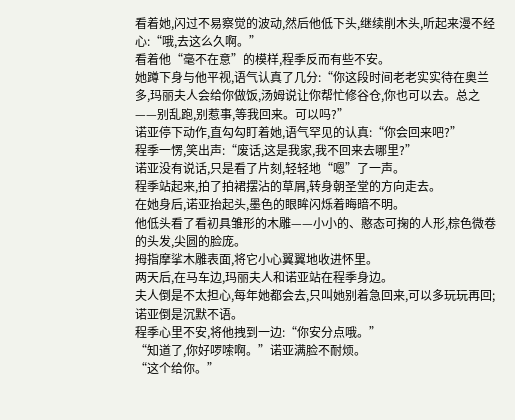看着她,闪过不易察觉的波动,然后他低下头,继续削木头,听起来漫不经心:“哦,去这么久啊。”
看着他“毫不在意”的模样,程季反而有些不安。
她蹲下身与他平视,语气认真了几分:“你这段时间老老实实待在奥兰多,玛丽夫人会给你做饭,汤姆说让你帮忙修谷仓,你也可以去。总之——别乱跑,别惹事,等我回来。可以吗?”
诺亚停下动作,直勾勾盯着她,语气罕见的认真:“你会回来吧?”
程季一愣,笑出声:“废话,这是我家,我不回来去哪里?”
诺亚没有说话,只是看了片刻,轻轻地“嗯”了一声。
程季站起来,拍了拍裙摆沾的草屑,转身朝圣堂的方向走去。
在她身后,诺亚抬起头,墨色的眼眸闪烁着晦暗不明。
他低头看了看初具雏形的木雕——小小的、憨态可掬的人形,棕色微卷的头发,尖圆的脸庞。
拇指摩挲木雕表面,将它小心翼翼地收进怀里。
两天后,在马车边,玛丽夫人和诺亚站在程季身边。
夫人倒是不太担心,每年她都会去,只叫她别着急回来,可以多玩玩再回;诺亚倒是沉默不语。
程季心里不安,将他拽到一边:“你安分点哦。”
“知道了,你好啰嗦啊。”诺亚满脸不耐烦。
“这个给你。”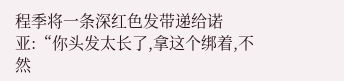程季将一条深红色发带递给诺亚:“你头发太长了,拿这个绑着,不然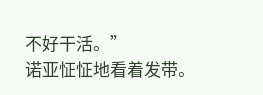不好干活。”
诺亚怔怔地看着发带。